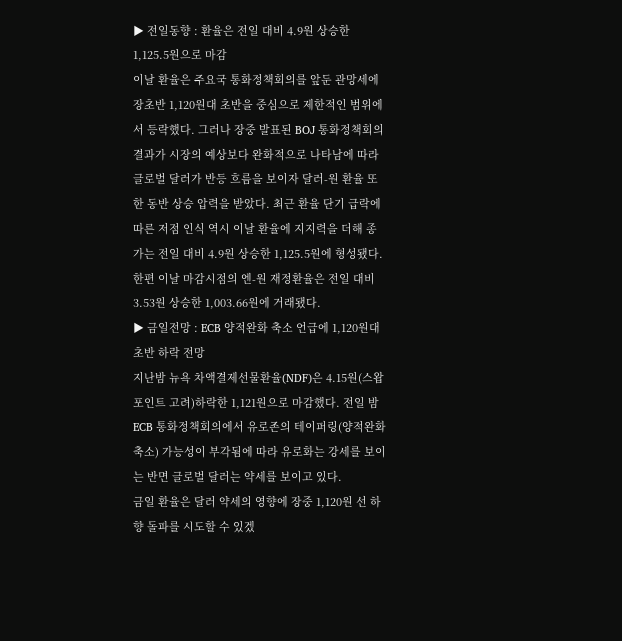▶ 전일동향 : 환율은 전일 대비 4.9원 상승한 1,125.5원으로 마감
이날 환율은 주요국 통화정책회의를 앞둔 관망세에 장초반 1,120원대 초반을 중심으로 제한적인 범위에서 등락했다. 그러나 장중 발표된 BOJ 통화정책회의 결과가 시장의 예상보다 완화적으로 나타남에 따라 글로벌 달러가 반등 흐름을 보이자 달러-원 환율 또한 동반 상승 압력을 받았다. 최근 환율 단기 급락에 따른 저점 인식 역시 이날 환율에 지지력을 더해 종가는 전일 대비 4.9원 상승한 1,125.5원에 형성됐다.
한편 이날 마감시점의 엔-원 재정환율은 전일 대비 3.53원 상승한 1,003.66원에 거래됐다.
▶ 금일전망 : ECB 양적완화 축소 언급에 1,120원대 초반 하락 전망
지난밤 뉴욕 차액결제선물환율(NDF)은 4.15원(스왑포인트 고려)하락한 1,121원으로 마감했다. 전일 밤 ECB 통화정책회의에서 유로존의 테이퍼링(양적완화 축소) 가능성이 부각됨에 따라 유로화는 강세를 보이는 반면 글로벌 달러는 약세를 보이고 있다.
금일 환율은 달러 약세의 영향에 장중 1,120원 선 하향 돌파를 시도할 수 있겠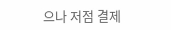으나 저점 결제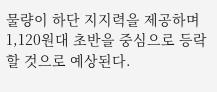물량이 하단 지지력을 제공하며 1,120원대 초반을 중심으로 등락할 것으로 예상된다.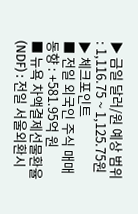▶ 금일 달러/원 예상 범위 : 1,116.75 ~ 1,125.75원
▶ 체크포인트
■ 전일 외국인 주식 매매 동향 : +581.95억 원
■ 뉴욕 차액결제선물환율(NDF) : 전일 서울외환시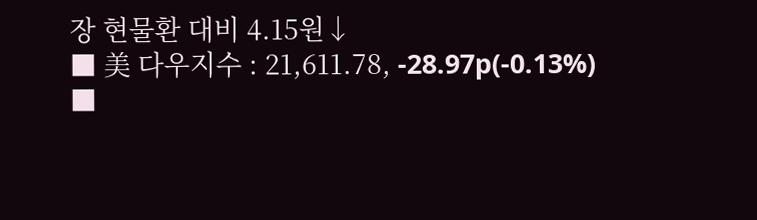장 현물환 대비 4.15원↓
■ 美 다우지수 : 21,611.78, -28.97p(-0.13%)
■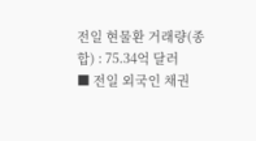전일 현물환 거래량(종합) : 75.34억 달러
■ 전일 외국인 채권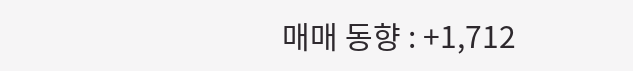매매 동향 : +1,712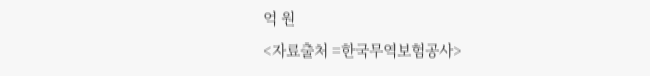억 원
<자료출처 =한국무역보험공사>